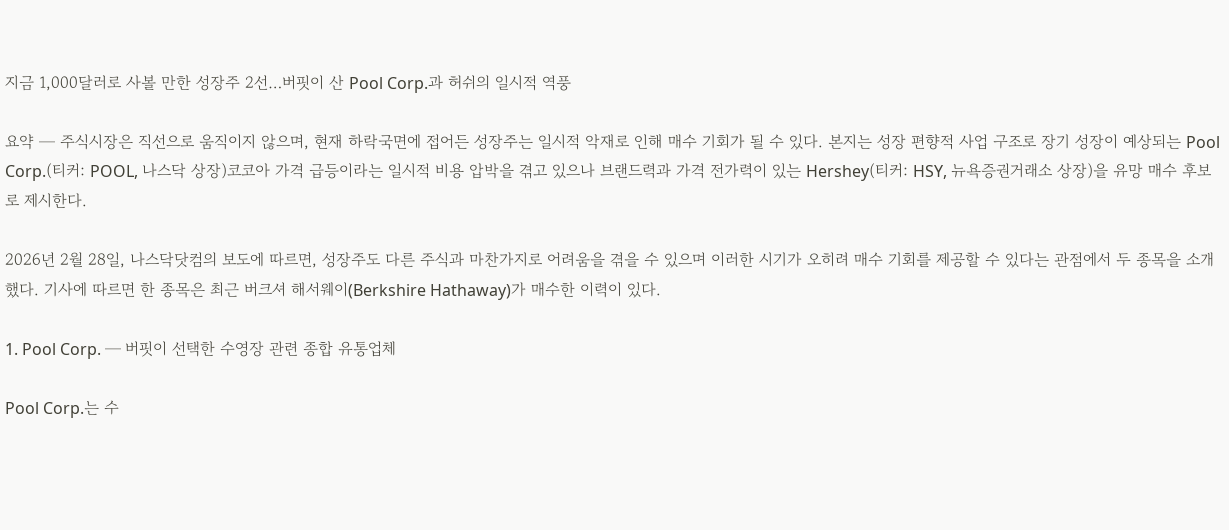지금 1,000달러로 사볼 만한 성장주 2선…버핏이 산 Pool Corp.과 허쉬의 일시적 역풍

요약 ─ 주식시장은 직선으로 움직이지 않으며, 현재 하락국면에 접어든 성장주는 일시적 악재로 인해 매수 기회가 될 수 있다. 본지는 성장 편향적 사업 구조로 장기 성장이 예상되는 Pool Corp.(티커: POOL, 나스닥 상장)코코아 가격 급등이라는 일시적 비용 압박을 겪고 있으나 브랜드력과 가격 전가력이 있는 Hershey(티커: HSY, 뉴욕증권거래소 상장)을 유망 매수 후보로 제시한다.

2026년 2월 28일, 나스닥닷컴의 보도에 따르면, 성장주도 다른 주식과 마찬가지로 어려움을 겪을 수 있으며 이러한 시기가 오히려 매수 기회를 제공할 수 있다는 관점에서 두 종목을 소개했다. 기사에 따르면 한 종목은 최근 버크셔 해서웨이(Berkshire Hathaway)가 매수한 이력이 있다.

1. Pool Corp. ─ 버핏이 선택한 수영장 관련 종합 유통업체

Pool Corp.는 수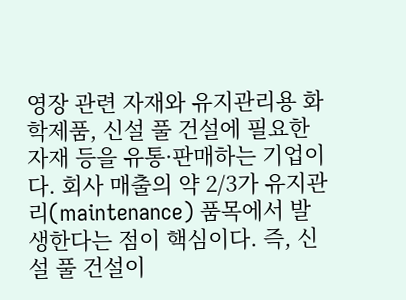영장 관련 자재와 유지관리용 화학제품, 신설 풀 건설에 필요한 자재 등을 유통·판매하는 기업이다. 회사 매출의 약 2/3가 유지관리(maintenance) 품목에서 발생한다는 점이 핵심이다. 즉, 신설 풀 건설이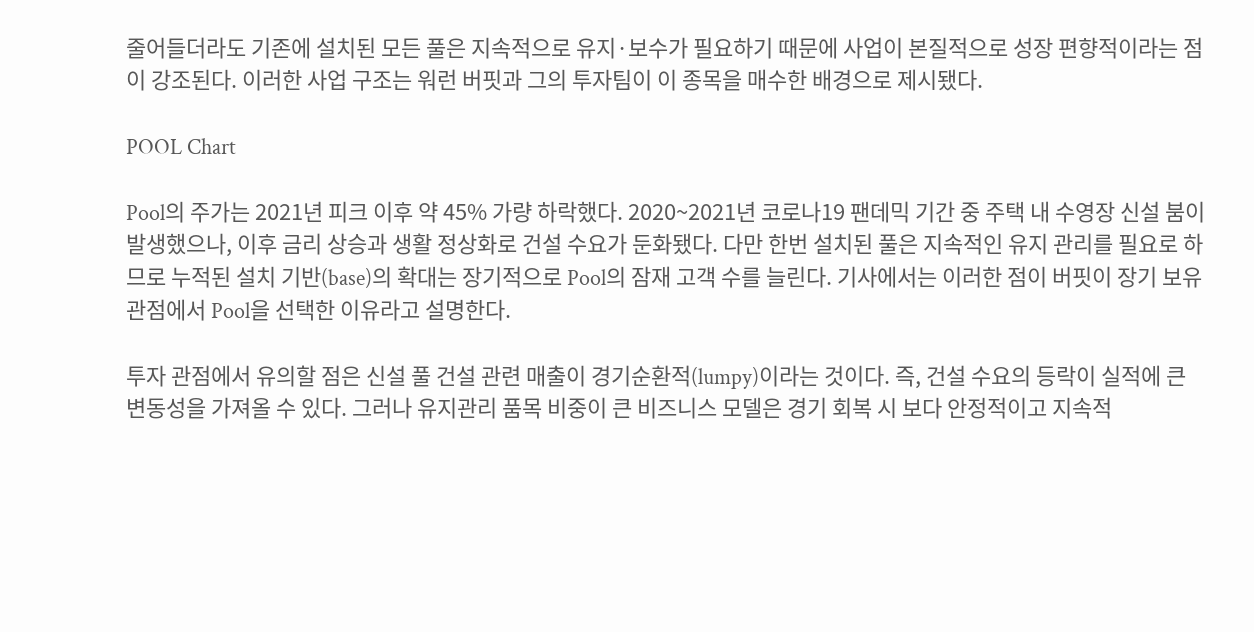줄어들더라도 기존에 설치된 모든 풀은 지속적으로 유지·보수가 필요하기 때문에 사업이 본질적으로 성장 편향적이라는 점이 강조된다. 이러한 사업 구조는 워런 버핏과 그의 투자팀이 이 종목을 매수한 배경으로 제시됐다.

POOL Chart

Pool의 주가는 2021년 피크 이후 약 45% 가량 하락했다. 2020~2021년 코로나19 팬데믹 기간 중 주택 내 수영장 신설 붐이 발생했으나, 이후 금리 상승과 생활 정상화로 건설 수요가 둔화됐다. 다만 한번 설치된 풀은 지속적인 유지 관리를 필요로 하므로 누적된 설치 기반(base)의 확대는 장기적으로 Pool의 잠재 고객 수를 늘린다. 기사에서는 이러한 점이 버핏이 장기 보유 관점에서 Pool을 선택한 이유라고 설명한다.

투자 관점에서 유의할 점은 신설 풀 건설 관련 매출이 경기순환적(lumpy)이라는 것이다. 즉, 건설 수요의 등락이 실적에 큰 변동성을 가져올 수 있다. 그러나 유지관리 품목 비중이 큰 비즈니스 모델은 경기 회복 시 보다 안정적이고 지속적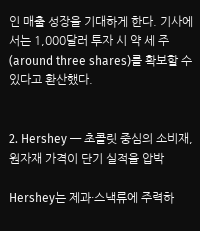인 매출 성장을 기대하게 한다. 기사에서는 1,000달러 투자 시 약 세 주(around three shares)를 확보할 수 있다고 환산했다.


2. Hershey ─ 초콜릿 중심의 소비재, 원자재 가격이 단기 실적을 압박

Hershey는 제과·스낵류에 주력하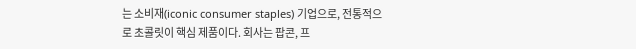는 소비재(iconic consumer staples) 기업으로, 전통적으로 초콜릿이 핵심 제품이다. 회사는 팝콘, 프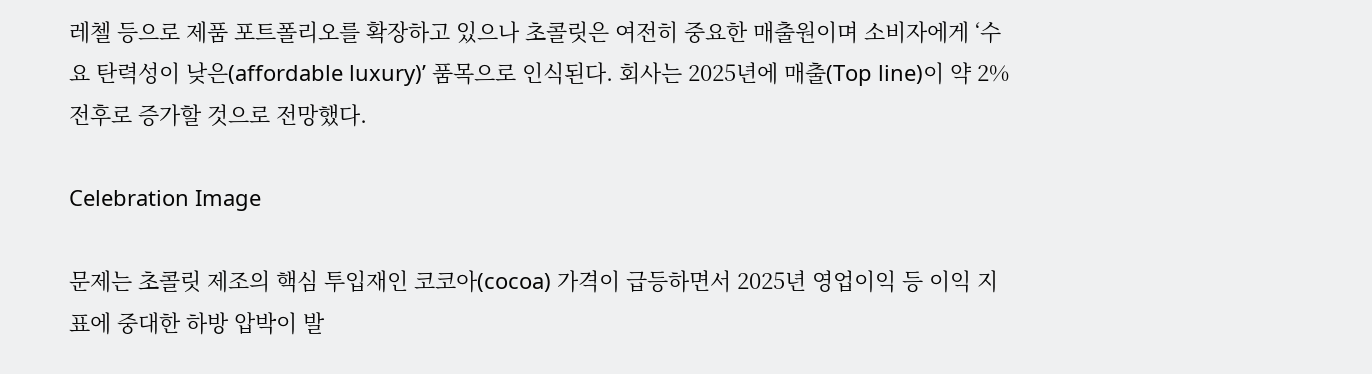레첼 등으로 제품 포트폴리오를 확장하고 있으나 초콜릿은 여전히 중요한 매출원이며 소비자에게 ‘수요 탄력성이 낮은(affordable luxury)’ 품목으로 인식된다. 회사는 2025년에 매출(Top line)이 약 2% 전후로 증가할 것으로 전망했다.

Celebration Image

문제는 초콜릿 제조의 핵심 투입재인 코코아(cocoa) 가격이 급등하면서 2025년 영업이익 등 이익 지표에 중대한 하방 압박이 발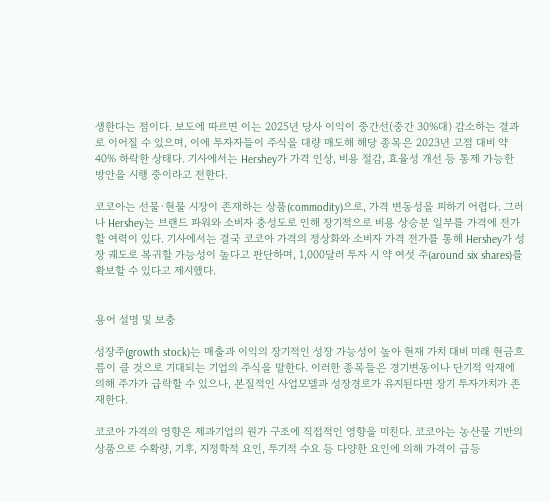생한다는 점이다. 보도에 따르면 이는 2025년 당사 이익이 중간선(중간 30%대) 감소하는 결과로 이어질 수 있으며, 이에 투자자들이 주식을 대량 매도해 해당 종목은 2023년 고점 대비 약 40% 하락한 상태다. 기사에서는 Hershey가 가격 인상, 비용 절감, 효율성 개선 등 통제 가능한 방안을 시행 중이라고 전한다.

코코아는 선물·현물 시장이 존재하는 상품(commodity)으로, 가격 변동성을 피하기 어렵다. 그러나 Hershey는 브랜드 파워와 소비자 충성도로 인해 장기적으로 비용 상승분 일부를 가격에 전가할 여력이 있다. 기사에서는 결국 코코아 가격의 정상화와 소비자 가격 전가를 통해 Hershey가 성장 궤도로 복귀할 가능성이 높다고 판단하며, 1,000달러 투자 시 약 여섯 주(around six shares)를 확보할 수 있다고 제시했다.


용어 설명 및 보충

성장주(growth stock)는 매출과 이익의 장기적인 성장 가능성이 높아 현재 가치 대비 미래 현금흐름이 클 것으로 기대되는 기업의 주식을 말한다. 이러한 종목들은 경기변동이나 단기적 악재에 의해 주가가 급락할 수 있으나, 본질적인 사업모델과 성장경로가 유지된다면 장기 투자가치가 존재한다.

코코아 가격의 영향은 제과기업의 원가 구조에 직접적인 영향을 미친다. 코코아는 농산물 기반의 상품으로 수확량, 기후, 지정학적 요인, 투기적 수요 등 다양한 요인에 의해 가격이 급등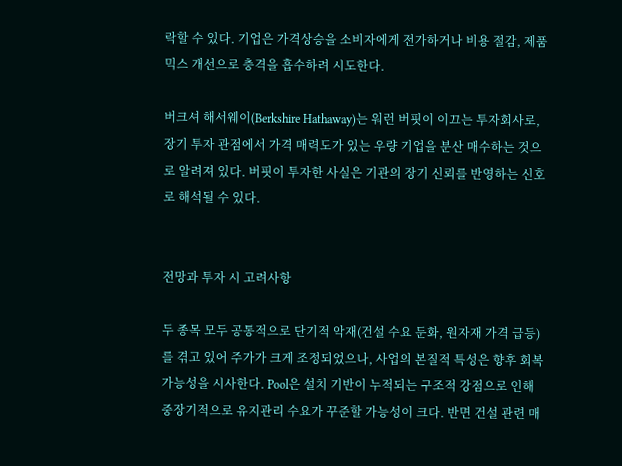락할 수 있다. 기업은 가격상승을 소비자에게 전가하거나 비용 절감, 제품믹스 개선으로 충격을 흡수하려 시도한다.

버크셔 해서웨이(Berkshire Hathaway)는 워런 버핏이 이끄는 투자회사로, 장기 투자 관점에서 가격 매력도가 있는 우량 기업을 분산 매수하는 것으로 알려져 있다. 버핏이 투자한 사실은 기관의 장기 신뢰를 반영하는 신호로 해석될 수 있다.


전망과 투자 시 고려사항

두 종목 모두 공통적으로 단기적 악재(건설 수요 둔화, 원자재 가격 급등)를 겪고 있어 주가가 크게 조정되었으나, 사업의 본질적 특성은 향후 회복 가능성을 시사한다. Pool은 설치 기반이 누적되는 구조적 강점으로 인해 중장기적으로 유지관리 수요가 꾸준할 가능성이 크다. 반면 건설 관련 매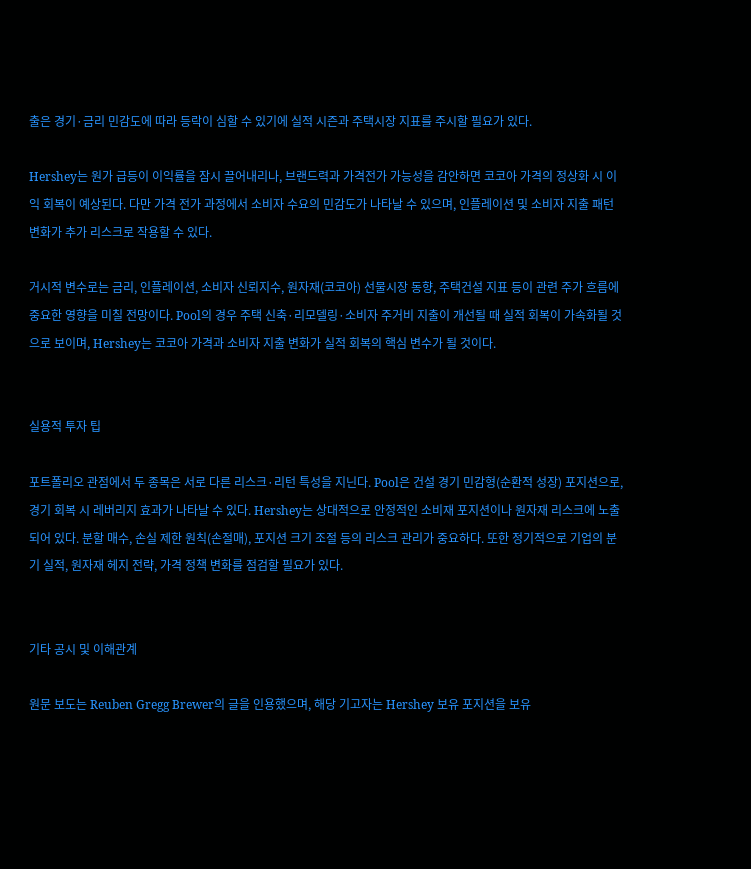출은 경기·금리 민감도에 따라 등락이 심할 수 있기에 실적 시즌과 주택시장 지표를 주시할 필요가 있다.

Hershey는 원가 급등이 이익률을 잠시 끌어내리나, 브랜드력과 가격전가 가능성을 감안하면 코코아 가격의 정상화 시 이익 회복이 예상된다. 다만 가격 전가 과정에서 소비자 수요의 민감도가 나타날 수 있으며, 인플레이션 및 소비자 지출 패턴 변화가 추가 리스크로 작용할 수 있다.

거시적 변수로는 금리, 인플레이션, 소비자 신뢰지수, 원자재(코코아) 선물시장 동향, 주택건설 지표 등이 관련 주가 흐름에 중요한 영향을 미칠 전망이다. Pool의 경우 주택 신축·리모델링·소비자 주거비 지출이 개선될 때 실적 회복이 가속화될 것으로 보이며, Hershey는 코코아 가격과 소비자 지출 변화가 실적 회복의 핵심 변수가 될 것이다.


실용적 투자 팁

포트폴리오 관점에서 두 종목은 서로 다른 리스크·리턴 특성을 지닌다. Pool은 건설 경기 민감형(순환적 성장) 포지션으로, 경기 회복 시 레버리지 효과가 나타날 수 있다. Hershey는 상대적으로 안정적인 소비재 포지션이나 원자재 리스크에 노출되어 있다. 분할 매수, 손실 제한 원칙(손절매), 포지션 크기 조절 등의 리스크 관리가 중요하다. 또한 정기적으로 기업의 분기 실적, 원자재 헤지 전략, 가격 정책 변화를 점검할 필요가 있다.


기타 공시 및 이해관계

원문 보도는 Reuben Gregg Brewer의 글을 인용했으며, 해당 기고자는 Hershey 보유 포지션을 보유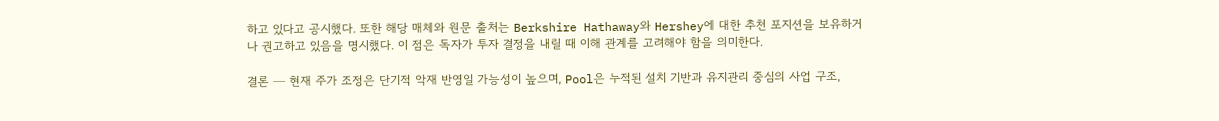하고 있다고 공시했다. 또한 해당 매체와 원문 출처는 Berkshire Hathaway와 Hershey에 대한 추천 포지션을 보유하거나 권고하고 있음을 명시했다. 이 점은 독자가 투자 결정을 내릴 때 이해 관계를 고려해야 함을 의미한다.

결론 ─ 현재 주가 조정은 단기적 악재 반영일 가능성이 높으며, Pool은 누적된 설치 기반과 유지관리 중심의 사업 구조,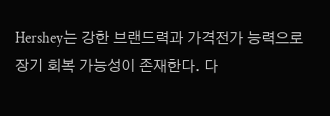Hershey는 강한 브랜드력과 가격전가 능력으로 장기 회복 가능성이 존재한다. 다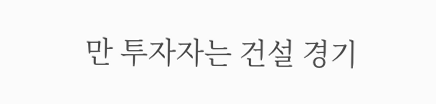만 투자자는 건설 경기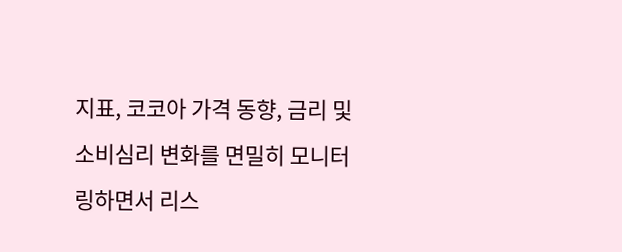지표, 코코아 가격 동향, 금리 및 소비심리 변화를 면밀히 모니터링하면서 리스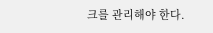크를 관리해야 한다.